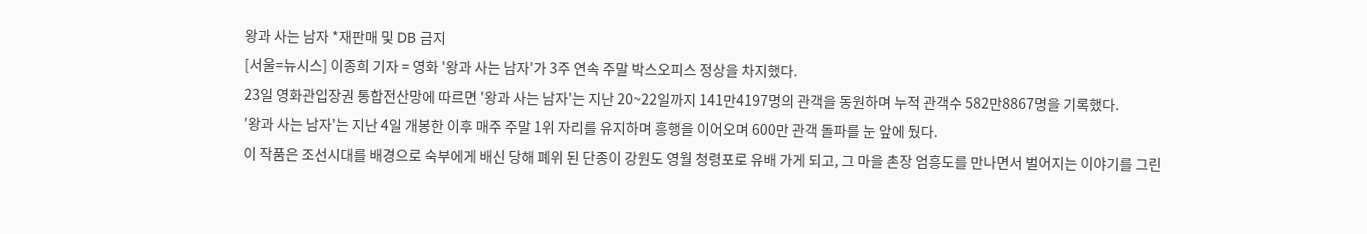왕과 사는 남자 *재판매 및 DB 금지
[서울=뉴시스] 이종희 기자 = 영화 '왕과 사는 남자'가 3주 연속 주말 박스오피스 정상을 차지했다.
23일 영화관입장권 통합전산망에 따르면 '왕과 사는 남자'는 지난 20~22일까지 141만4197명의 관객을 동원하며 누적 관객수 582만8867명을 기록했다.
'왕과 사는 남자'는 지난 4일 개봉한 이후 매주 주말 1위 자리를 유지하며 흥행을 이어오며 600만 관객 돌파를 눈 앞에 뒀다.
이 작품은 조선시대를 배경으로 숙부에게 배신 당해 폐위 된 단종이 강원도 영월 청령포로 유배 가게 되고, 그 마을 촌장 엄흥도를 만나면서 벌어지는 이야기를 그린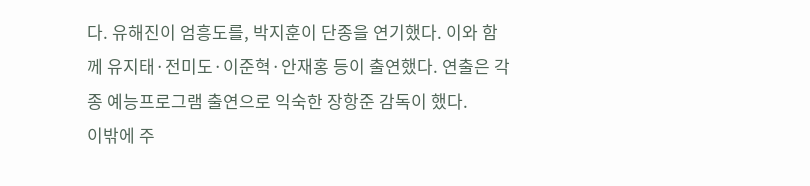다. 유해진이 엄흥도를, 박지훈이 단종을 연기했다. 이와 함께 유지태·전미도·이준혁·안재홍 등이 출연했다. 연출은 각종 예능프로그램 출연으로 익숙한 장항준 감독이 했다.
이밖에 주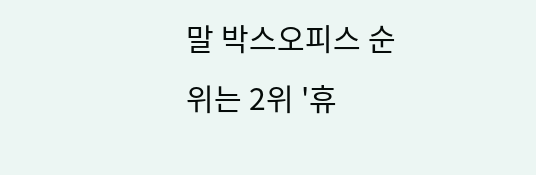말 박스오피스 순위는 2위 '휴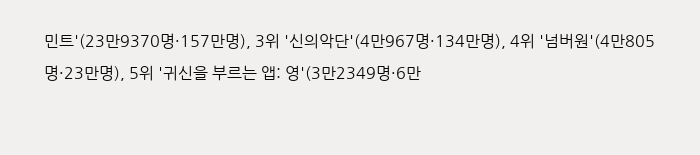민트'(23만9370명·157만명), 3위 '신의악단'(4만967명·134만명), 4위 '넘버원'(4만805명·23만명), 5위 '귀신을 부르는 앱: 영'(3만2349명·6만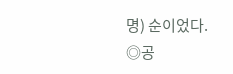명) 순이었다.
◎공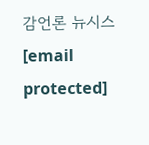감언론 뉴시스 [email protected]